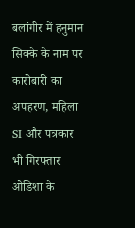बलांगीर में हनुमान सिक्के के नाम पर कारोबारी का अपहरण, महिला SI और पत्रकार भी गिरफ्तार ओडिशा के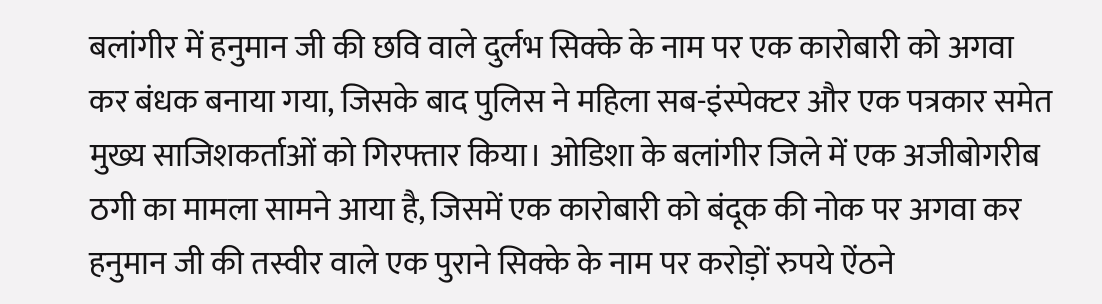बलांगीर में हनुमान जी की छवि वाले दुर्लभ सिक्के के नाम पर एक कारोबारी को अगवा कर बंधक बनाया गया, जिसके बाद पुलिस ने महिला सब-इंस्पेक्टर और एक पत्रकार समेत मुख्य साजिशकर्ताओं को गिरफ्तार किया। ओडिशा के बलांगीर जिले में एक अजीबोगरीब ठगी का मामला सामने आया है, जिसमें एक कारोबारी को बंदूक की नोक पर अगवा कर हनुमान जी की तस्वीर वाले एक पुराने सिक्के के नाम पर करोड़ों रुपये ऐंठने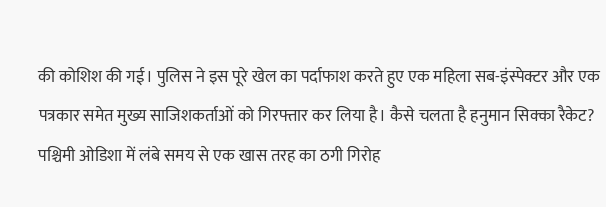की कोशिश की गई। पुलिस ने इस पूरे खेल का पर्दाफाश करते हुए एक महिला सब-इंस्पेक्टर और एक पत्रकार समेत मुख्य साजिशकर्ताओं को गिरफ्तार कर लिया है। कैसे चलता है हनुमान सिक्का रैकेट? पश्चिमी ओडिशा में लंबे समय से एक खास तरह का ठगी गिरोह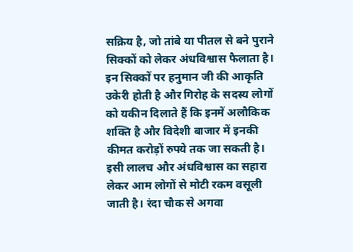सक्रिय है, जो तांबे या पीतल से बने पुराने सिक्कों को लेकर अंधविश्वास फैलाता है। इन सिक्कों पर हनुमान जी की आकृति उकेरी होती है और गिरोह के सदस्य लोगों को यकीन दिलाते हैं कि इनमें अलौकिक शक्ति है और विदेशी बाजार में इनकी कीमत करोड़ों रुपये तक जा सकती है। इसी लालच और अंधविश्वास का सहारा लेकर आम लोगों से मोटी रकम वसूली जाती है। रंदा चौक से अगवा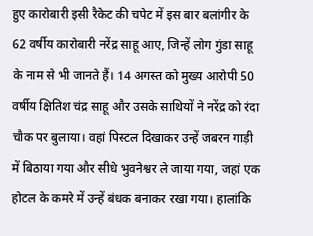हुए कारोबारी इसी रैकेट की चपेट में इस बार बलांगीर के 62 वर्षीय कारोबारी नरेंद्र साहू आए, जिन्हें लोग गुंडा साहू के नाम से भी जानते हैं। 14 अगस्त को मुख्य आरोपी 50 वर्षीय क्षितिश चंद्र साहू और उसके साथियों ने नरेंद्र को रंदा चौक पर बुलाया। वहां पिस्टल दिखाकर उन्हें जबरन गाड़ी में बिठाया गया और सीधे भुवनेश्वर ले जाया गया, जहां एक होटल के कमरे में उन्हें बंधक बनाकर रखा गया। हालांकि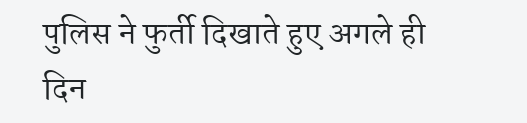पुलिस ने फुर्ती दिखाते हुए अगले ही दिन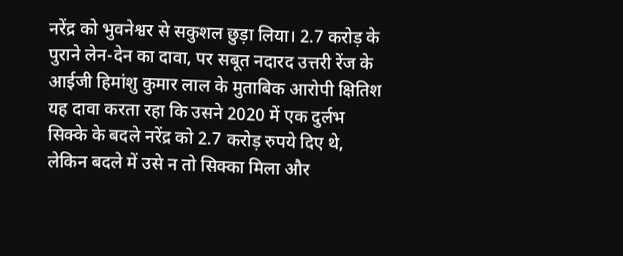नरेंद्र को भुवनेश्वर से सकुशल छुड़ा लिया। 2.7 करोड़ के पुराने लेन-देन का दावा, पर सबूत नदारद उत्तरी रेंज के आईजी हिमांशु कुमार लाल के मुताबिक आरोपी क्षितिश यह दावा करता रहा कि उसने 2020 में एक दुर्लभ सिक्के के बदले नरेंद्र को 2.7 करोड़ रुपये दिए थे, लेकिन बदले में उसे न तो सिक्का मिला और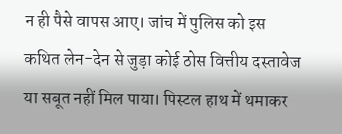न ही पैसे वापस आए। जांच में पुलिस को इस कथित लेन-देन से जुड़ा कोई ठोस वित्तीय दस्तावेज या सबूत नहीं मिल पाया। पिस्टल हाथ में थमाकर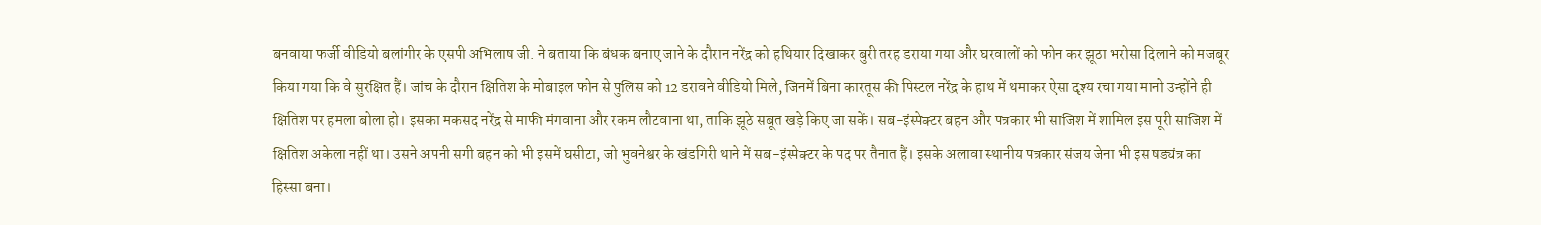बनवाया फर्जी वीडियो बलांगीर के एसपी अभिलाष जी. ने बताया कि बंधक बनाए जाने के दौरान नरेंद्र को हथियार दिखाकर बुरी तरह डराया गया और घरवालों को फोन कर झूठा भरोसा दिलाने को मजबूर किया गया कि वे सुरक्षित हैं। जांच के दौरान क्षितिश के मोबाइल फोन से पुलिस को 12 डरावने वीडियो मिले, जिनमें बिना कारतूस की पिस्टल नरेंद्र के हाथ में थमाकर ऐसा दृश्य रचा गया मानो उन्होंने ही क्षितिश पर हमला बोला हो। इसका मकसद नरेंद्र से माफी मंगवाना और रकम लौटवाना था, ताकि झूठे सबूत खड़े किए जा सकें। सब-इंस्पेक्टर बहन और पत्रकार भी साजिश में शामिल इस पूरी साजिश में क्षितिश अकेला नहीं था। उसने अपनी सगी बहन को भी इसमें घसीटा, जो भुवनेश्वर के खंडगिरी थाने में सब-इंस्पेक्टर के पद पर तैनात हैं। इसके अलावा स्थानीय पत्रकार संजय जेना भी इस षड्यंत्र का हिस्सा बना।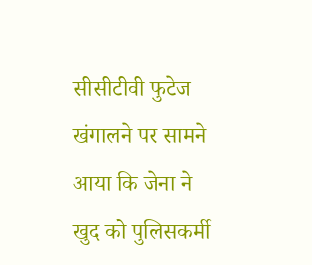सीसीटीवी फुटेज खंगालने पर सामने आया कि जेना ने खुद को पुलिसकर्मी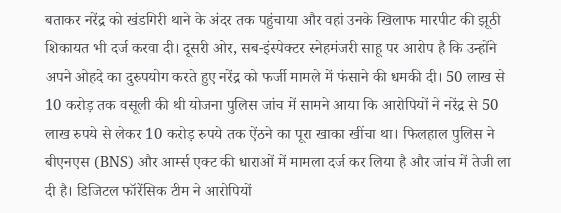बताकर नरेंद्र को खंडगिरी थाने के अंदर तक पहुंचाया और वहां उनके खिलाफ मारपीट की झूठी शिकायत भी दर्ज करवा दी। दूसरी ओर, सब-इंस्पेक्टर स्नेहमंजरी साहू पर आरोप है कि उन्होंने अपने ओहदे का दुरुपयोग करते हुए नरेंद्र को फर्जी मामले में फंसाने की धमकी दी। 50 लाख से 10 करोड़ तक वसूली की थी योजना पुलिस जांच में सामने आया कि आरोपियों ने नरेंद्र से 50 लाख रुपये से लेकर 10 करोड़ रुपये तक ऐंठने का पूरा खाका खींचा था। फिलहाल पुलिस ने बीएनएस (BNS) और आर्म्स एक्ट की धाराओं में मामला दर्ज कर लिया है और जांच में तेजी ला दी है। डिजिटल फॉरेंसिक टीम ने आरोपियों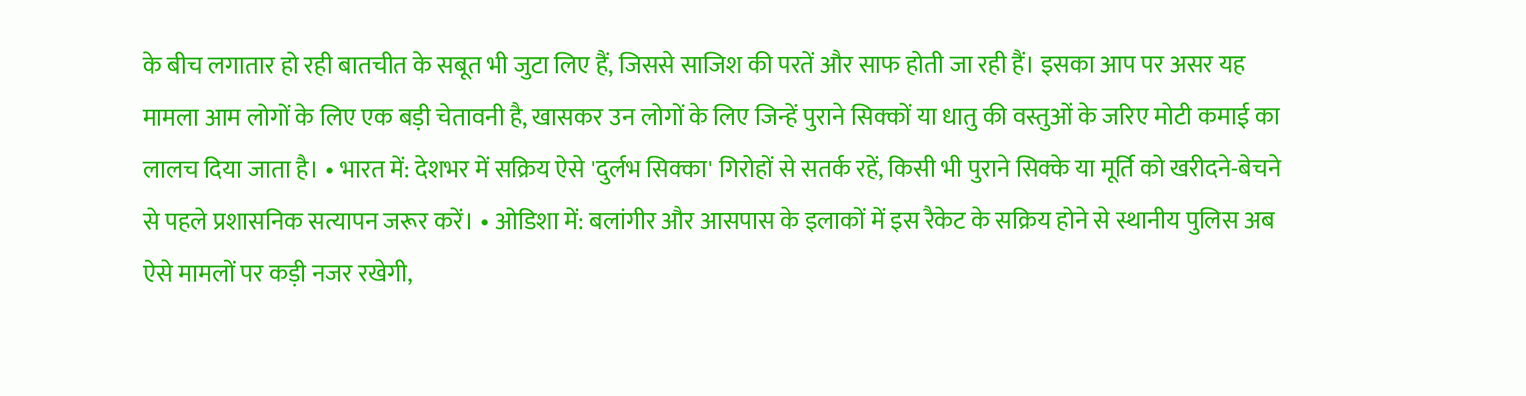के बीच लगातार हो रही बातचीत के सबूत भी जुटा लिए हैं, जिससे साजिश की परतें और साफ होती जा रही हैं। इसका आप पर असर यह मामला आम लोगों के लिए एक बड़ी चेतावनी है, खासकर उन लोगों के लिए जिन्हें पुराने सिक्कों या धातु की वस्तुओं के जरिए मोटी कमाई का लालच दिया जाता है। • भारत में: देशभर में सक्रिय ऐसे 'दुर्लभ सिक्का' गिरोहों से सतर्क रहें, किसी भी पुराने सिक्के या मूर्ति को खरीदने-बेचने से पहले प्रशासनिक सत्यापन जरूर करें। • ओडिशा में: बलांगीर और आसपास के इलाकों में इस रैकेट के सक्रिय होने से स्थानीय पुलिस अब ऐसे मामलों पर कड़ी नजर रखेगी,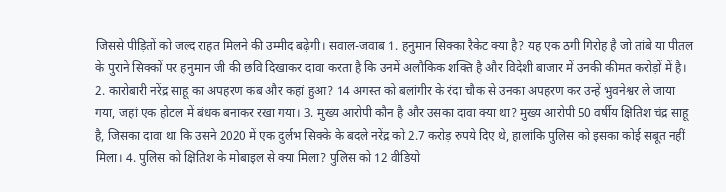जिससे पीड़ितों को जल्द राहत मिलने की उम्मीद बढ़ेगी। सवाल-जवाब 1. हनुमान सिक्का रैकेट क्या है? यह एक ठगी गिरोह है जो तांबे या पीतल के पुराने सिक्कों पर हनुमान जी की छवि दिखाकर दावा करता है कि उनमें अलौकिक शक्ति है और विदेशी बाजार में उनकी कीमत करोड़ों में है। 2. कारोबारी नरेंद्र साहू का अपहरण कब और कहां हुआ? 14 अगस्त को बलांगीर के रंदा चौक से उनका अपहरण कर उन्हें भुवनेश्वर ले जाया गया, जहां एक होटल में बंधक बनाकर रखा गया। 3. मुख्य आरोपी कौन है और उसका दावा क्या था? मुख्य आरोपी 50 वर्षीय क्षितिश चंद्र साहू है, जिसका दावा था कि उसने 2020 में एक दुर्लभ सिक्के के बदले नरेंद्र को 2.7 करोड़ रुपये दिए थे, हालांकि पुलिस को इसका कोई सबूत नहीं मिला। 4. पुलिस को क्षितिश के मोबाइल से क्या मिला? पुलिस को 12 वीडियो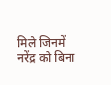मिले जिनमें नरेंद्र को बिना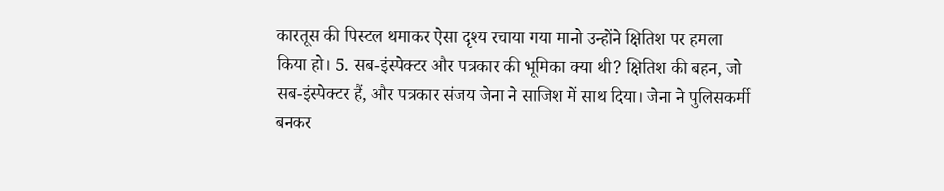कारतूस की पिस्टल थमाकर ऐसा दृश्य रचाया गया मानो उन्होंने क्षितिश पर हमला किया हो। 5. सब-इंस्पेक्टर और पत्रकार की भूमिका क्या थी? क्षितिश की बहन, जो सब-इंस्पेक्टर हैं, और पत्रकार संजय जेना ने साजिश में साथ दिया। जेना ने पुलिसकर्मी बनकर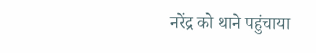नरेंद्र को थाने पहुंचाया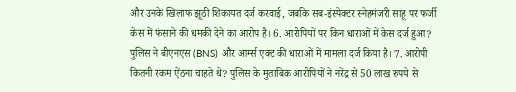और उनके खिलाफ झूठी शिकायत दर्ज करवाई, जबकि सब-इंस्पेक्टर स्नेहमंजरी साहू पर फर्जी केस में फंसाने की धमकी देने का आरोप है। 6. आरोपियों पर किन धाराओं में केस दर्ज हुआ? पुलिस ने बीएनएस (BNS) और आर्म्स एक्ट की धाराओं में मामला दर्ज किया है। 7. आरोपी कितनी रकम ऐंठना चाहते थे? पुलिस के मुताबिक आरोपियों ने नरेंद्र से 50 लाख रुपये से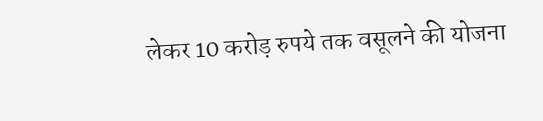लेकर 10 करोड़ रुपये तक वसूलने की योजना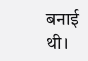बनाई थी।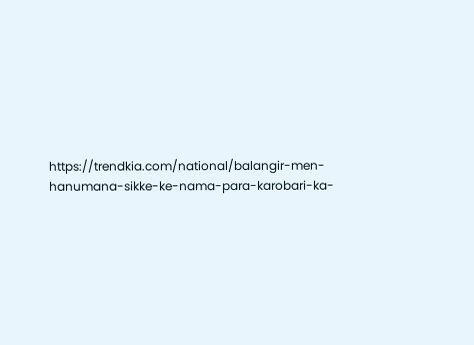https://trendkia.com/national/balangir-men-hanumana-sikke-ke-nama-para-karobari-ka-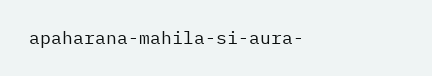apaharana-mahila-si-aura-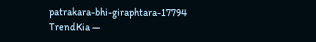patrakara-bhi-giraphtara-17794 TrendKia —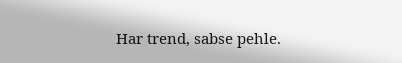Har trend, sabse pehle.